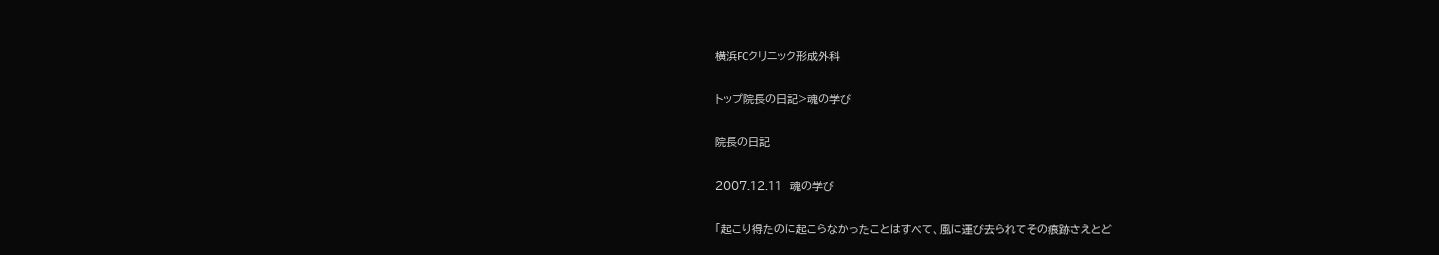横浜FCクリニック形成外科

トップ院長の日記>魂の学び

院長の日記

2007.12.11  魂の学び

「起こり得たのに起こらなかったことはすべて、風に運び去られてその痕跡さえとど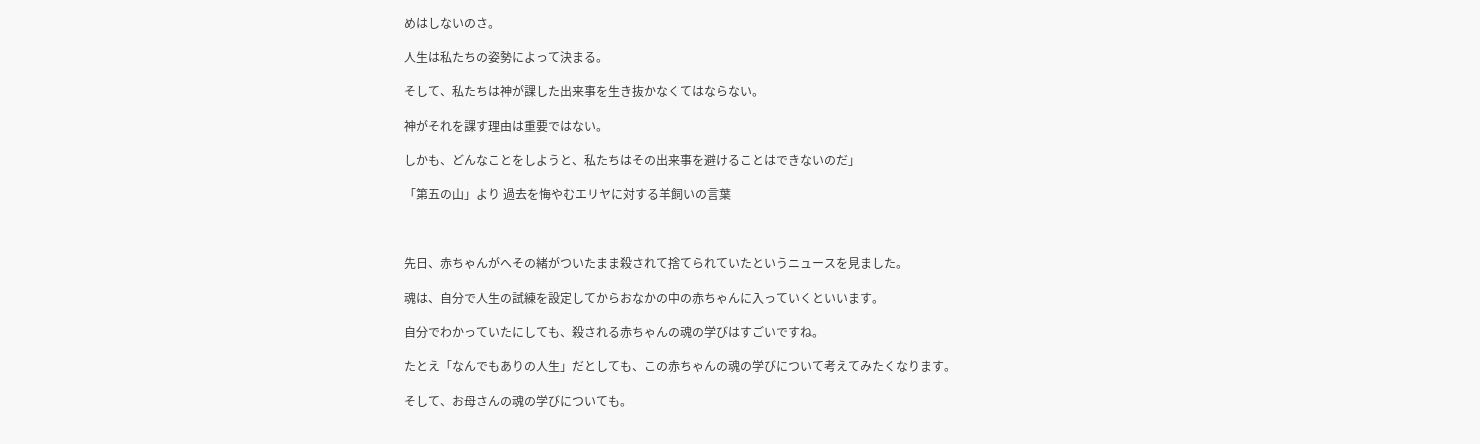めはしないのさ。

人生は私たちの姿勢によって決まる。

そして、私たちは神が課した出来事を生き抜かなくてはならない。

神がそれを課す理由は重要ではない。

しかも、どんなことをしようと、私たちはその出来事を避けることはできないのだ」

「第五の山」より 過去を悔やむエリヤに対する羊飼いの言葉



先日、赤ちゃんがへその緒がついたまま殺されて捨てられていたというニュースを見ました。

魂は、自分で人生の試練を設定してからおなかの中の赤ちゃんに入っていくといいます。

自分でわかっていたにしても、殺される赤ちゃんの魂の学びはすごいですね。

たとえ「なんでもありの人生」だとしても、この赤ちゃんの魂の学びについて考えてみたくなります。

そして、お母さんの魂の学びについても。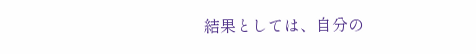結果としては、自分の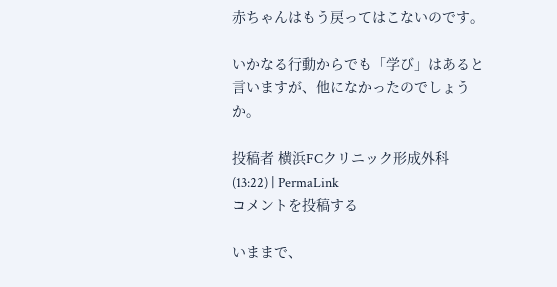赤ちゃんはもう戻ってはこないのです。

いかなる行動からでも「学び」はあると言いますが、他になかったのでしょうか。

投稿者 横浜FCクリニック形成外科 (13:22) | PermaLink
コメントを投稿する

いままで、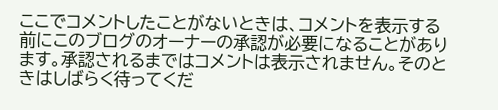ここでコメントしたことがないときは、コメントを表示する前にこのブログのオーナーの承認が必要になることがあります。承認されるまではコメントは表示されません。そのときはしばらく待ってくだ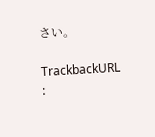さい。

TrackbackURL :